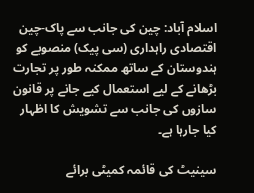اسلام آباد: چین کی جانب سے پاک-چین اقتصادی راہداری (سی پیک) منصوبے کو ہندوستان کے ساتھ ممکنہ طور پر تجارت بڑھانے کے لیے استعمال کیے جانے پر قانون سازوں کی جانب سے تشویش کا اظہار کیا جارہا ہے۔

سینیٹ کی قائمہ کمیٹی برائے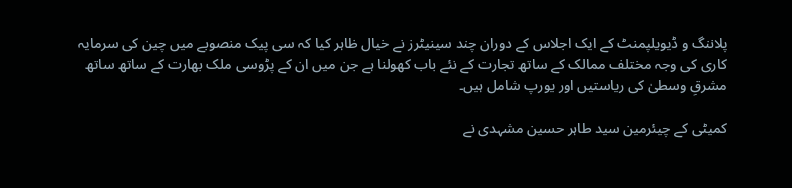پلاننگ و ڈیویلپمنٹ کے ایک اجلاس کے دوران چند سینیٹرز نے خیال ظاہر کیا کہ سی پیک منصوبے میں چین کی سرمایہ کاری کی وجہ مختلف ممالک کے ساتھ تجارت کے نئے باب کھولنا ہے جن میں ان کے پڑوسی ملک بھارت کے ساتھ ساتھ مشرقِ وسطیٰ کی ریاستیں اور یورپ شامل ہیں۔

کمیٹی کے چیئرمین سید طاہر حسین مشہدی نے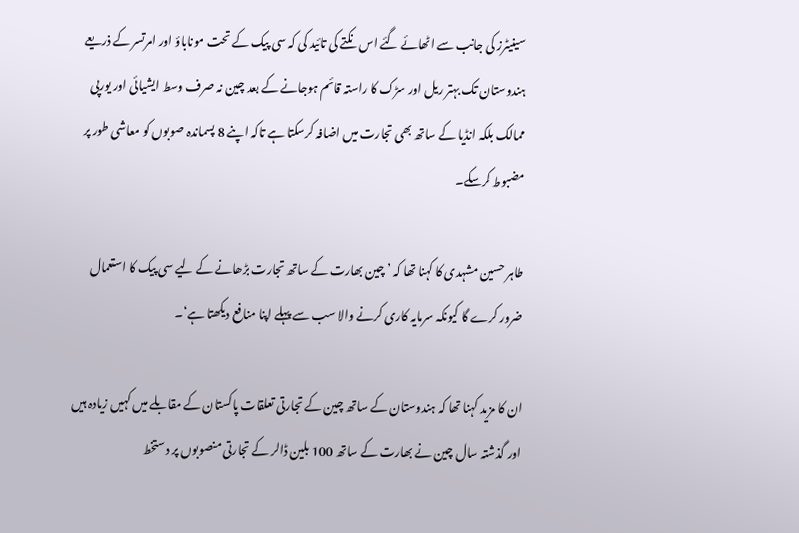سینیٹرز کی جانب سے اٹھائے گئے اس نکتے کی تائید کی کہ سی پیک کے تحت موناباؤ اور امرتسر کے ذریعے ہندوستان تک بہتر ریل اور سڑک کا راستہ قائم ہوجانے کے بعد چین نہ صرف وسط ایشیائی اور یورپی ممالک بلکہ انڈیا کے ساتھ بھی تجارت میں اضافہ کرسکتا ہے تاکہ اپنے 8 پسماندہ صوبوں کو معاشی طور پر مضبوط کرسکے۔

طاہر حسین مشہدی کا کہنا تھا کہ ’چین بھارت کے ساتھ تجارت بڑھانے کے لیے سی پیک کا استعمال ضرور کرے گا کیونکہ سرمایہ کاری کرنے والا سب سے پہلے اپنا منافع دیکھتا ہے‘۔

ان کا مزید کہنا تھا کہ ہندوستان کے ساتھ چین کے تجارتی تعلقات پاکستان کے مقابلے میں کہیں زیادہ ہیں اور گذشتہ سال چین نے بھارت کے ساتھ 100 بلین ڈالر کے تجارتی منصوبوں پر دستخط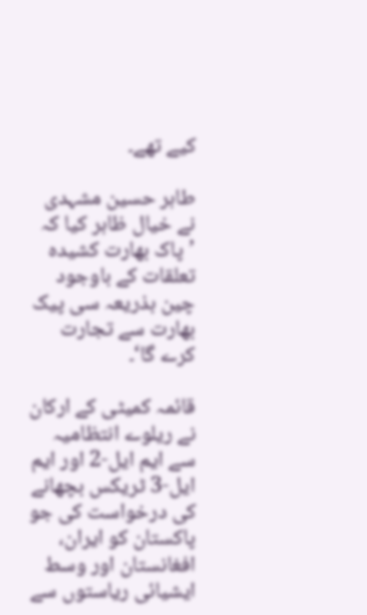کیے تھے۔

طاہر حسین مشہدی نے خیال ظاہر کیا کہ ’پاک بھارت کشیدہ تعلقات کے باوجود چین بذریعہ سی پیک بھارت سے تجارت کرے گا‘۔

قائمہ کمیٹی کے ارکان نے ریلوے انتظامیہ سے ایم ایل-2 اور ایم ایل-3 ٹریکس بچھانے کی درخواست کی جو پاکستان کو ایران، افغانستان اور وسط ایشیائی ریاستوں سے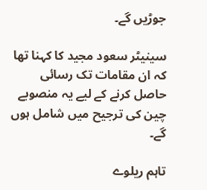جوڑیں گے۔

سینیٹر سعود مجید کا کہنا تھا کہ ان مقامات تک رسائی حاصل کرنے کے لیے یہ منصوبے چین کی ترجیح میں شامل ہوں گے۔

تاہم ریلوے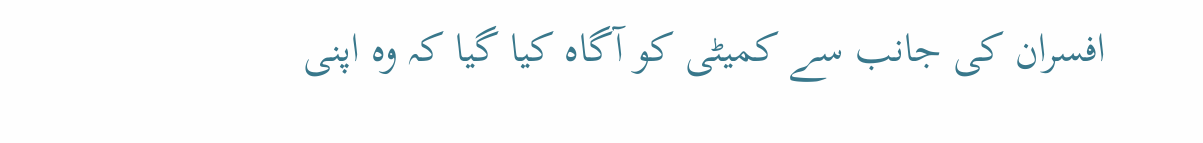افسران کی جانب سے کمیٹی کو آگاہ کیا گیا کہ وہ اپنی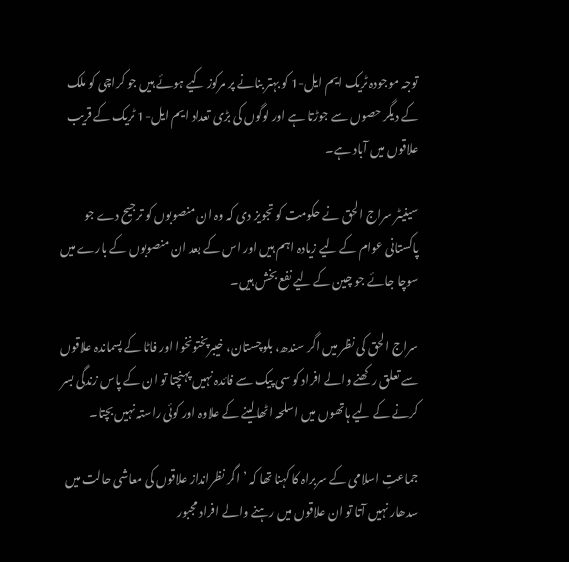توجہ موجودہ ٹریک ایم ایل-1 کو بہتر بنانے پر مرکوز کیے ہوئے ہیں جو کراچی کو ملک کے دیگر حصوں سے جوڑتا ہے اور لوگوں کی بڑی تعداد ایم ایل-1 ٹریک کے قریب علاقوں میں آباد ہے۔

سینیٹر سراج الحق نے حکومت کو تجویز دی کہ وہ ان منصوبوں کو ترجیح دے جو پاکستانی عوام کے لیے زیادہ اہم ہیں اور اس کے بعد ان منصوبوں کے بارے میں سوچا جائے جو چین کے لیے نفع بخش ہیں۔

سراج الحق کی نظر میں اگر سندھ، بلوچستان، خیبرپختونخوا اور فاٹا کے پسماندہ علاقوں سے تعلق رکھنے والے افراد کو سی پیک سے فائدہ نہیں پہنچتا تو ان کے پاس زندگی بسر کرنے کے لیے ہاتھوں میں اسلحہ اٹھالینے کے علاوہ اور کوئی راستہ نہیں بچتا۔

جماعتِ اسلامی کے سربراہ کا کہنا تھا کہ ’اگر نظرانداز علاقوں کی معاشی حالت میں سدھار نہیں آتا تو ان علاقوں میں رہنے والے افراد مجبور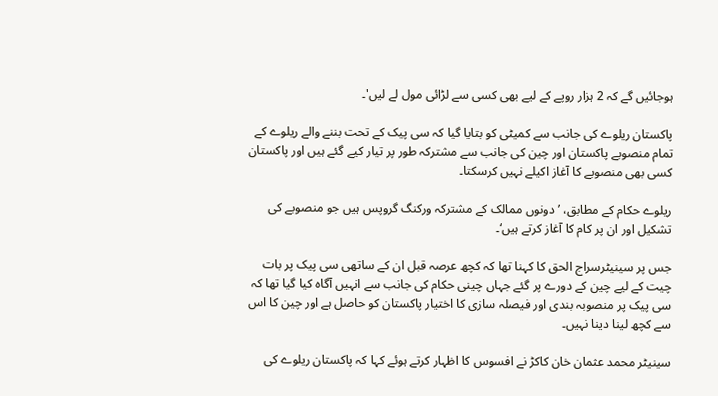ہوجائیں گے کہ 2 ہزار روپے کے لیے بھی کسی سے لڑائی مول لے لیں'۔

پاکستان ریلوے کی جانب سے کمیٹی کو بتایا گیا کہ سی پیک کے تحت بننے والے ریلوے کے تمام منصوبے پاکستان اور چین کی جانب سے مشترکہ طور پر تیار کیے گئے ہیں اور پاکستان کسی بھی منصوبے کا آغاز اکیلے نہیں کرسکتا۔

ریلوے حکام کے مطابق، ’دونوں ممالک کے مشترکہ ورکنگ گروپس ہیں جو منصوبے کی تشکیل اور ان پر کام کا آغاز کرتے ہیں‘۔

جس پر سینیٹرسراج الحق کا کہنا تھا کہ کچھ عرصہ قبل ان کے ساتھی سی پیک پر بات چیت کے لیے چین کے دورے پر گئے جہاں چینی حکام کی جانب سے انہیں آگاہ کیا گیا تھا کہ سی پیک پر منصوبہ بندی اور فیصلہ سازی کا اختیار پاکستان کو حاصل ہے اور چین کا اس سے کچھ لینا دینا نہیں۔

سینیٹر محمد عثمان خان کاکڑ نے افسوس کا اظہار کرتے ہوئے کہا کہ پاکستان ریلوے کی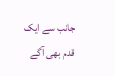جانب سے ایک قدم بھی آگے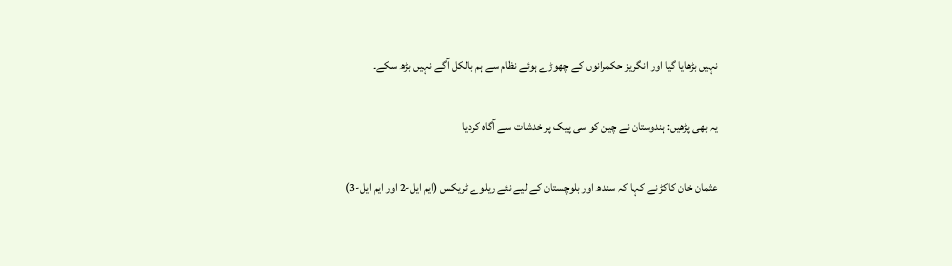نہیں بڑھایا گیا اور انگریز حکمرانوں کے چھوڑے ہوئے نظام سے ہم بالکل آگے نہیں بڑھ سکے۔

یہ بھی پڑھیں: ہندوستان نے چین کو سی پیک پر خدشات سے آگاہ کردیا

عثمان خان کاکڑ نے کہا کہ سندھ اور بلوچستان کے لیے نئے ریلوے ٹریکس (ایم ایل-2 اور ایم ایل-3)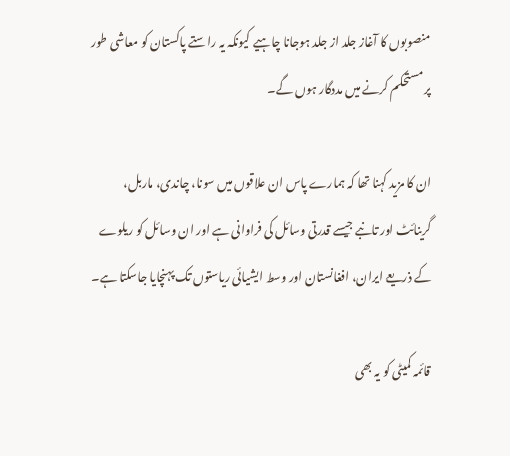منصوبوں کا آغاز جلد از جلد ہوجانا چاہیے کیونکہ یہ راستے پاکستان کو معاشی طور پر مستحکم کرنے میں مددگار ہوں گے۔

ان کا مزید کہنا تھا کہ ہمارے پاس ان علاقوں میں سونا، چاندی، ماربل، گرینائٹ اور تانبے جیسے قدرتی وسائل کی فراوانی ہے اور ان وسائل کو ریلوے کے ذریعے ایران، افغانستان اور وسط ایشیائی ریاستوں تک پہنچایا جاسکتا ہے۔

قائمہ کمیٹی کو یہ بھی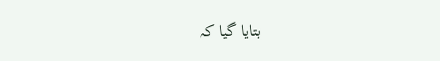بتایا گیا کہ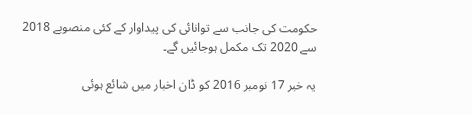حکومت کی جانب سے توانائی کی پیداوار کے کئی منصوبے 2018 سے 2020 تک مکمل ہوجائیں گے۔

یہ خبر 17 نومبر 2016 کو ڈان اخبار میں شائع ہوئی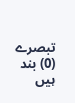تبصرے (0) بند ہیں